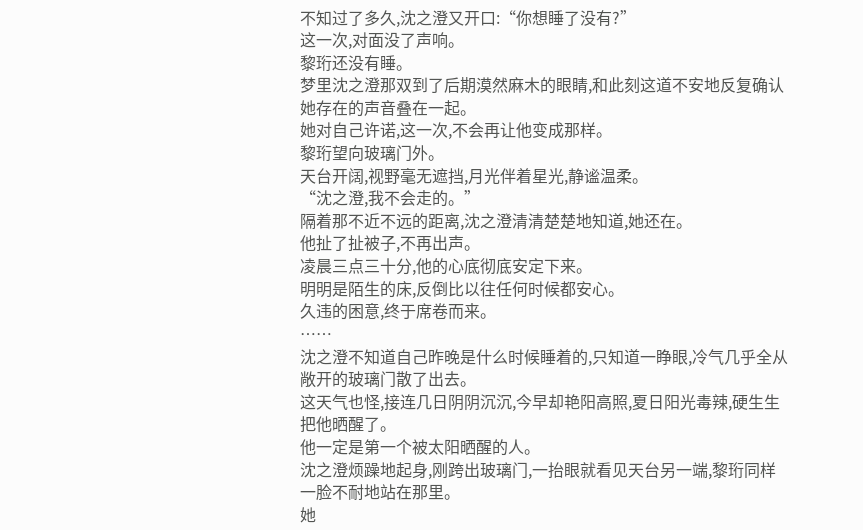不知过了多久,沈之澄又开口:“你想睡了没有?”
这一次,对面没了声响。
黎珩还没有睡。
梦里沈之澄那双到了后期漠然麻木的眼睛,和此刻这道不安地反复确认她存在的声音叠在一起。
她对自己许诺,这一次,不会再让他变成那样。
黎珩望向玻璃门外。
天台开阔,视野毫无遮挡,月光伴着星光,静谧温柔。
“沈之澄,我不会走的。”
隔着那不近不远的距离,沈之澄清清楚楚地知道,她还在。
他扯了扯被子,不再出声。
凌晨三点三十分,他的心底彻底安定下来。
明明是陌生的床,反倒比以往任何时候都安心。
久违的困意,终于席卷而来。
……
沈之澄不知道自己昨晚是什么时候睡着的,只知道一睁眼,冷气几乎全从敞开的玻璃门散了出去。
这天气也怪,接连几日阴阴沉沉,今早却艳阳高照,夏日阳光毒辣,硬生生把他晒醒了。
他一定是第一个被太阳晒醒的人。
沈之澄烦躁地起身,刚跨出玻璃门,一抬眼就看见天台另一端,黎珩同样一脸不耐地站在那里。
她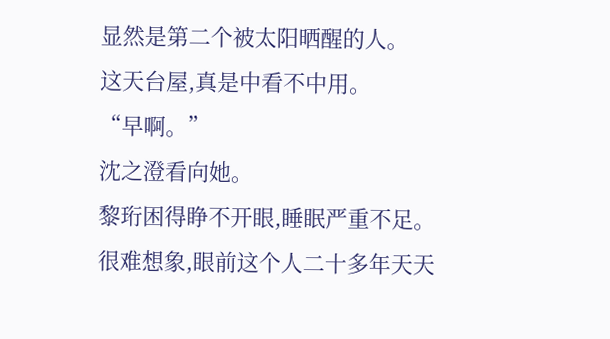显然是第二个被太阳晒醒的人。
这天台屋,真是中看不中用。
“早啊。”
沈之澄看向她。
黎珩困得睁不开眼,睡眠严重不足。
很难想象,眼前这个人二十多年天天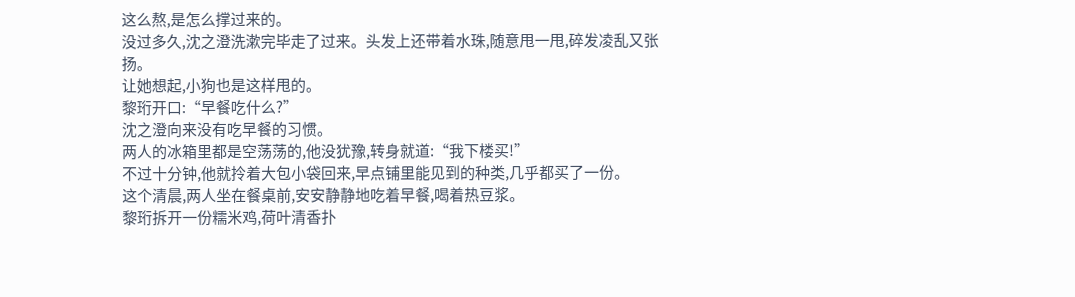这么熬,是怎么撑过来的。
没过多久,沈之澄洗漱完毕走了过来。头发上还带着水珠,随意甩一甩,碎发凌乱又张扬。
让她想起,小狗也是这样甩的。
黎珩开口:“早餐吃什么?”
沈之澄向来没有吃早餐的习惯。
两人的冰箱里都是空荡荡的,他没犹豫,转身就道:“我下楼买!”
不过十分钟,他就拎着大包小袋回来,早点铺里能见到的种类,几乎都买了一份。
这个清晨,两人坐在餐桌前,安安静静地吃着早餐,喝着热豆浆。
黎珩拆开一份糯米鸡,荷叶清香扑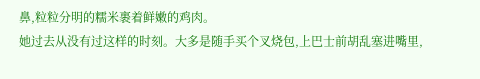鼻,粒粒分明的糯米裹着鲜嫩的鸡肉。
她过去从没有过这样的时刻。大多是随手买个叉烧包,上巴士前胡乱塞进嘴里,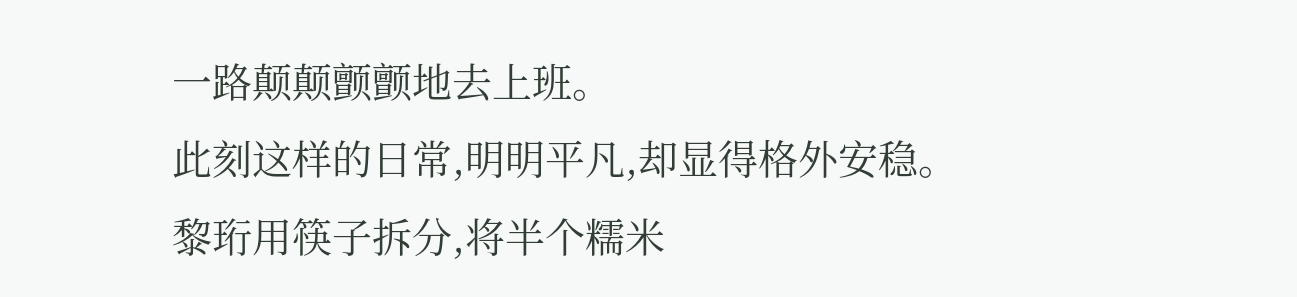一路颠颠颤颤地去上班。
此刻这样的日常,明明平凡,却显得格外安稳。
黎珩用筷子拆分,将半个糯米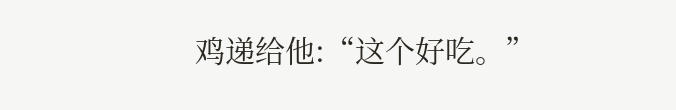鸡递给他:“这个好吃。”